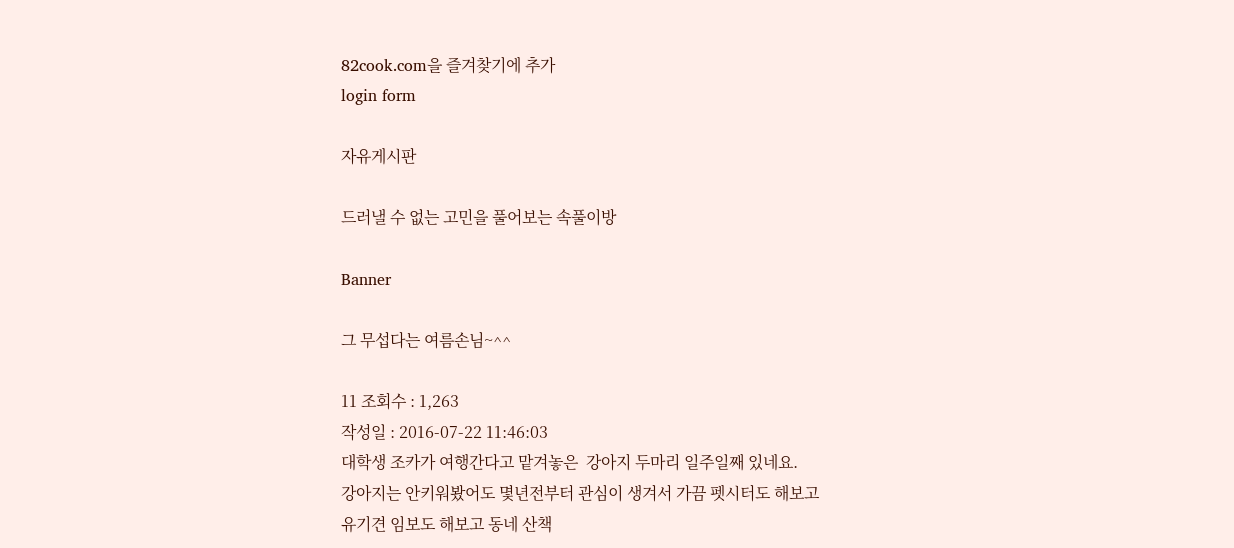82cook.com을 즐겨찾기에 추가
login form

자유게시판

드러낼 수 없는 고민을 풀어보는 속풀이방

Banner

그 무섭다는 여름손님~^^

11 조회수 : 1,263
작성일 : 2016-07-22 11:46:03
대학생 조카가 여행간다고 맡겨놓은  강아지 두마리 일주일째 있네요.
강아지는 안키워봤어도 몇년전부터 관심이 생겨서 가끔 펫시터도 해보고
유기견 임보도 해보고 동네 산책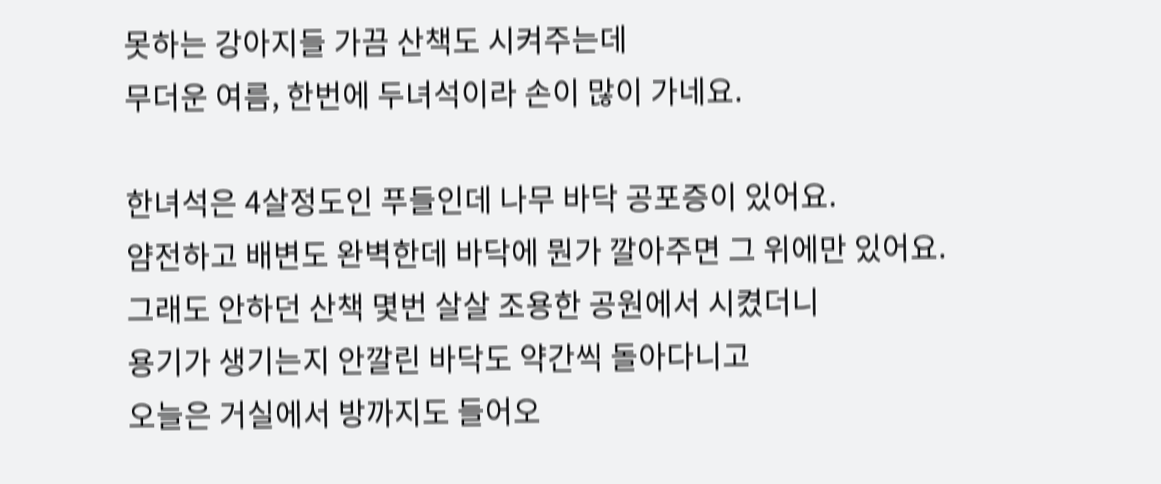못하는 강아지들 가끔 산책도 시켜주는데
무더운 여름, 한번에 두녀석이라 손이 많이 가네요.

한녀석은 4살정도인 푸들인데 나무 바닥 공포증이 있어요.
얌전하고 배변도 완벽한데 바닥에 뭔가 깔아주면 그 위에만 있어요.
그래도 안하던 산책 몇번 살살 조용한 공원에서 시켰더니
용기가 생기는지 안깔린 바닥도 약간씩 돌아다니고
오늘은 거실에서 방까지도 들어오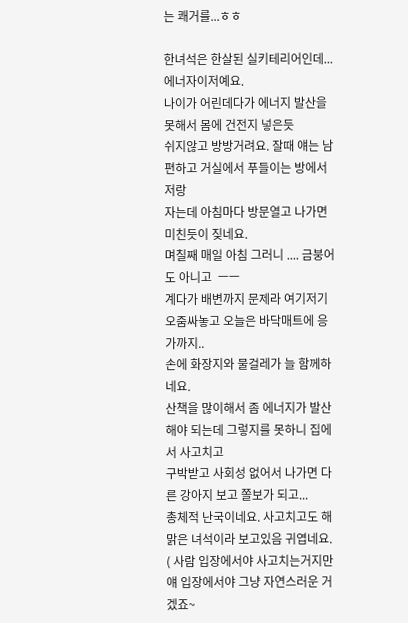는 쾌거를...ㅎㅎ

한녀석은 한살된 실키테리어인데... 에너자이저예요.
나이가 어린데다가 에너지 발산을 못해서 몸에 건전지 넣은듯
쉬지않고 방방거려요. 잘때 얘는 남편하고 거실에서 푸들이는 방에서 저랑
자는데 아침마다 방문열고 나가면 미친듯이 짖네요.
며칠째 매일 아침 그러니 .... 금붕어도 아니고  ㅡㅡ
계다가 배변까지 문제라 여기저기 오줌싸놓고 오늘은 바닥매트에 응가까지..
손에 화장지와 물걸레가 늘 함께하네요.
산책을 많이해서 좀 에너지가 발산해야 되는데 그렇지를 못하니 집에서 사고치고
구박받고 사회성 없어서 나가면 다른 강아지 보고 쫄보가 되고...
총체적 난국이네요. 사고치고도 해맑은 녀석이라 보고있음 귀엽네요.
( 사람 입장에서야 사고치는거지만 얘 입장에서야 그냥 자연스러운 거겠죠~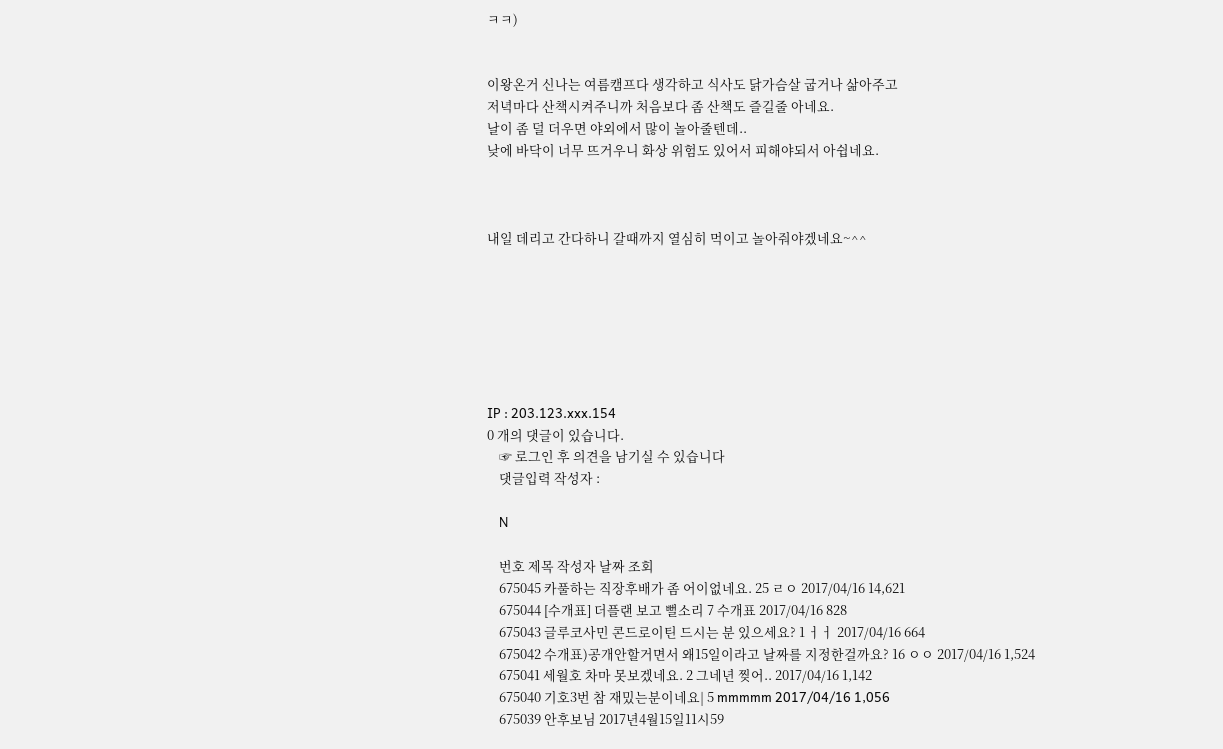ㅋㅋ)


이왕온거 신나는 여름캠프다 생각하고 식사도 닭가슴살 굽거나 삶아주고
저녁마다 산책시켜주니까 처음보다 좀 산책도 즐길줄 아네요.
날이 좀 덜 더우면 야외에서 많이 놀아줄텐데..
낮에 바닥이 너무 뜨거우니 화상 위험도 있어서 피해야되서 아쉽네요.



내일 데리고 간다하니 갈때까지 열심히 먹이고 놀아줘야겠네요~^^







IP : 203.123.xxx.154
0 개의 댓글이 있습니다.
    ☞ 로그인 후 의견을 남기실 수 있습니다
    댓글입력 작성자 :

    N

    번호 제목 작성자 날짜 조회
    675045 카풀하는 직장후배가 좀 어이없네요. 25 ㄹㅇ 2017/04/16 14,621
    675044 [수개표] 더플랜 보고 뻘소리 7 수개표 2017/04/16 828
    675043 글루코사민 콘드로이틴 드시는 분 있으세요? 1 ㅓㅓ 2017/04/16 664
    675042 수개표)공개안할거면서 왜15일이라고 날짜를 지정한걸까요? 16 ㅇㅇ 2017/04/16 1,524
    675041 세월호 차마 못보겠네요. 2 그네년 찢어.. 2017/04/16 1,142
    675040 기호3번 참 재밌는분이네요| 5 mmmmm 2017/04/16 1,056
    675039 안후보님 2017년4월15일11시59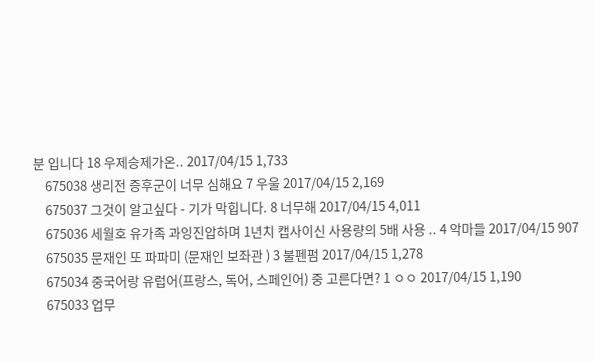분 입니다 18 우제승제가온.. 2017/04/15 1,733
    675038 생리전 증후군이 너무 심해요 7 우울 2017/04/15 2,169
    675037 그것이 알고싶다 - 기가 막힙니다. 8 너무해 2017/04/15 4,011
    675036 세월호 유가족 과잉진압하며 1년치 캡사이신 사용량의 5배 사용 .. 4 악마들 2017/04/15 907
    675035 문재인 또 파파미 (문재인 보좌관 ) 3 불펜펌 2017/04/15 1,278
    675034 중국어랑 유럽어(프랑스, 독어, 스페인어) 중 고른다면? 1 ㅇㅇ 2017/04/15 1,190
    675033 업무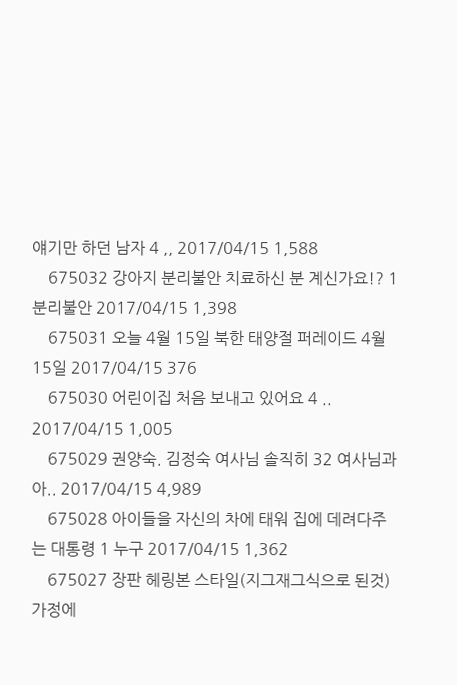얘기만 하던 남자 4 ,, 2017/04/15 1,588
    675032 강아지 분리불안 치료하신 분 계신가요!? 1 분리불안 2017/04/15 1,398
    675031 오늘 4월 15일 북한 태양절 퍼레이드 4월15일 2017/04/15 376
    675030 어린이집 처음 보내고 있어요 4 .. 2017/04/15 1,005
    675029 권양숙. 김정숙 여사님 솔직히 32 여사님과 아.. 2017/04/15 4,989
    675028 아이들을 자신의 차에 태워 집에 데려다주는 대통령 1 누구 2017/04/15 1,362
    675027 장판 헤링본 스타일(지그재그식으로 된것) 가정에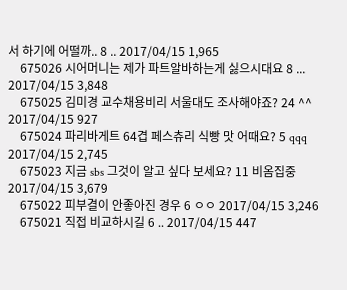서 하기에 어떨까.. 8 .. 2017/04/15 1,965
    675026 시어머니는 제가 파트알바하는게 싫으시대요 8 ... 2017/04/15 3,848
    675025 김미경 교수채용비리 서울대도 조사해야죠? 24 ^^ 2017/04/15 927
    675024 파리바게트 64겹 페스츄리 식빵 맛 어때요? 5 qqq 2017/04/15 2,745
    675023 지금 sbs 그것이 알고 싶다 보세요? 11 비옴집중 2017/04/15 3,679
    675022 피부결이 안좋아진 경우 6 ㅇㅇ 2017/04/15 3,246
    675021 직접 비교하시길 6 .. 2017/04/15 447